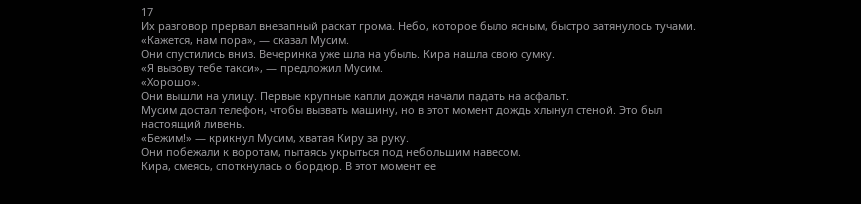17
Их разговор прервал внезапный раскат грома. Небо, которое было ясным, быстро затянулось тучами.
«Кажется, нам пора», — сказал Мусим.
Они спустились вниз. Вечеринка уже шла на убыль. Кира нашла свою сумку.
«Я вызову тебе такси», — предложил Мусим.
«Хорошо».
Они вышли на улицу. Первые крупные капли дождя начали падать на асфальт.
Мусим достал телефон, чтобы вызвать машину, но в этот момент дождь хлынул стеной. Это был настоящий ливень.
«Бежим!» — крикнул Мусим, хватая Киру за руку.
Они побежали к воротам, пытаясь укрыться под небольшим навесом.
Кира, смеясь, споткнулась о бордюр. В этот момент ее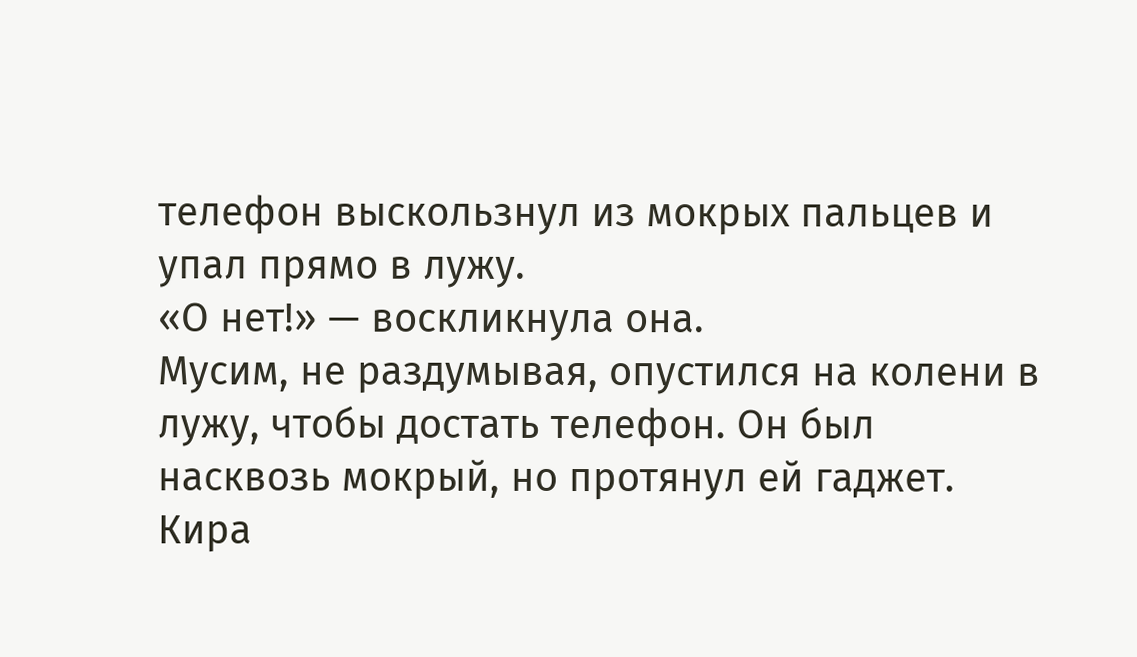телефон выскользнул из мокрых пальцев и упал прямо в лужу.
«О нет!» — воскликнула она.
Мусим, не раздумывая, опустился на колени в лужу, чтобы достать телефон. Он был насквозь мокрый, но протянул ей гаджет.
Кира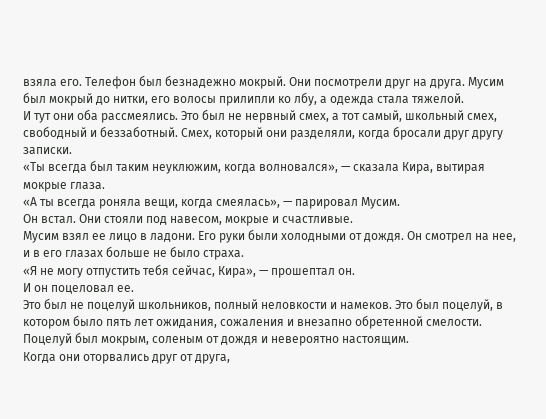взяла его. Телефон был безнадежно мокрый. Они посмотрели друг на друга. Мусим был мокрый до нитки, его волосы прилипли ко лбу, а одежда стала тяжелой.
И тут они оба рассмеялись. Это был не нервный смех, а тот самый, школьный смех, свободный и беззаботный. Смех, который они разделяли, когда бросали друг другу записки.
«Ты всегда был таким неуклюжим, когда волновался», — сказала Кира, вытирая мокрые глаза.
«А ты всегда роняла вещи, когда смеялась», — парировал Мусим.
Он встал. Они стояли под навесом, мокрые и счастливые.
Мусим взял ее лицо в ладони. Его руки были холодными от дождя. Он смотрел на нее, и в его глазах больше не было страха.
«Я не могу отпустить тебя сейчас, Кира», — прошептал он.
И он поцеловал ее.
Это был не поцелуй школьников, полный неловкости и намеков. Это был поцелуй, в котором было пять лет ожидания, сожаления и внезапно обретенной смелости. Поцелуй был мокрым, соленым от дождя и невероятно настоящим.
Когда они оторвались друг от друга,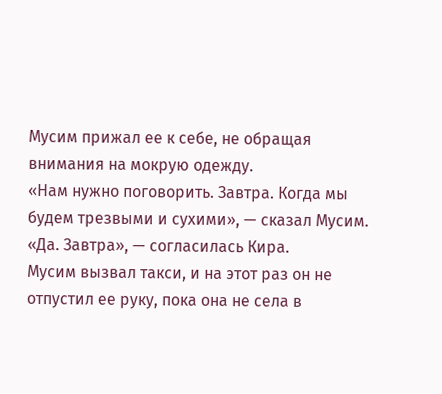Мусим прижал ее к себе, не обращая внимания на мокрую одежду.
«Нам нужно поговорить. Завтра. Когда мы будем трезвыми и сухими», — сказал Мусим.
«Да. Завтра», — согласилась Кира.
Мусим вызвал такси, и на этот раз он не отпустил ее руку, пока она не села в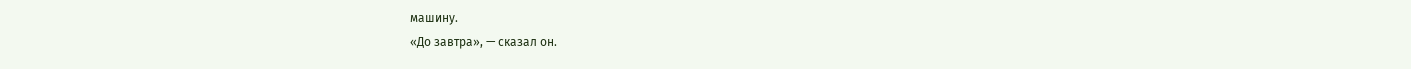машину.
«До завтра», — сказал он.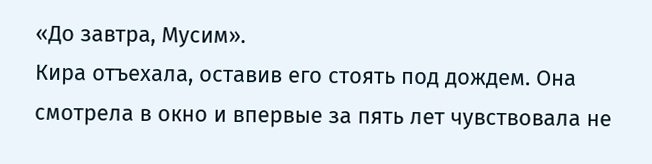«До завтра, Мусим».
Кира отъехала, оставив его стоять под дождем. Она смотрела в окно и впервые за пять лет чувствовала не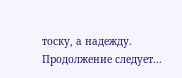тоску, а надежду.
Продолжение следует...